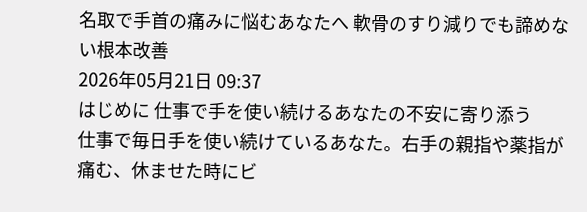名取で手首の痛みに悩むあなたへ 軟骨のすり減りでも諦めない根本改善
2026年05月21日 09:37
はじめに 仕事で手を使い続けるあなたの不安に寄り添う
仕事で毎日手を使い続けているあなた。右手の親指や薬指が痛む、休ませた時にビ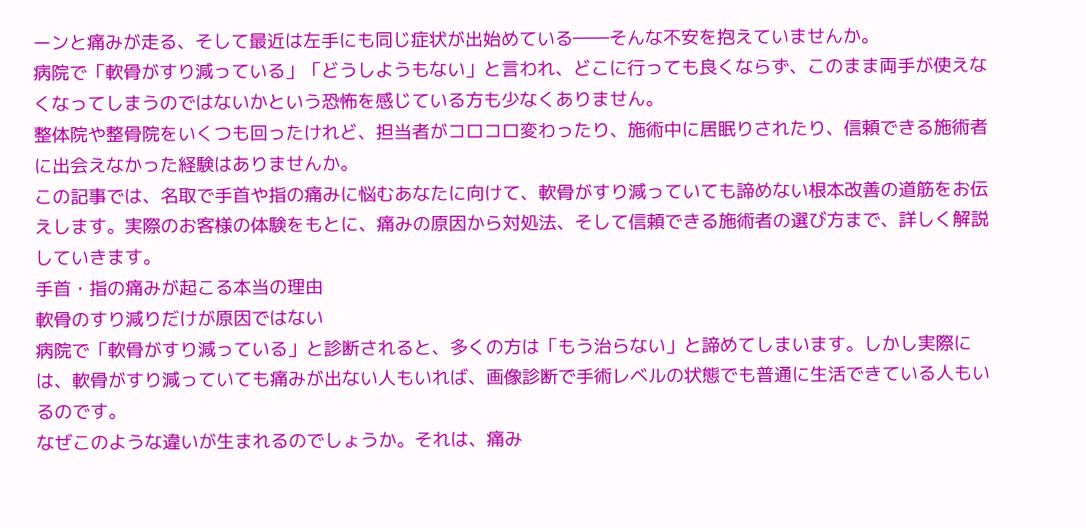ーンと痛みが走る、そして最近は左手にも同じ症状が出始めている――そんな不安を抱えていませんか。
病院で「軟骨がすり減っている」「どうしようもない」と言われ、どこに行っても良くならず、このまま両手が使えなくなってしまうのではないかという恐怖を感じている方も少なくありません。
整体院や整骨院をいくつも回ったけれど、担当者がコロコロ変わったり、施術中に居眠りされたり、信頼できる施術者に出会えなかった経験はありませんか。
この記事では、名取で手首や指の痛みに悩むあなたに向けて、軟骨がすり減っていても諦めない根本改善の道筋をお伝えします。実際のお客様の体験をもとに、痛みの原因から対処法、そして信頼できる施術者の選び方まで、詳しく解説していきます。
手首・指の痛みが起こる本当の理由
軟骨のすり減りだけが原因ではない
病院で「軟骨がすり減っている」と診断されると、多くの方は「もう治らない」と諦めてしまいます。しかし実際には、軟骨がすり減っていても痛みが出ない人もいれば、画像診断で手術レベルの状態でも普通に生活できている人もいるのです。
なぜこのような違いが生まれるのでしょうか。それは、痛み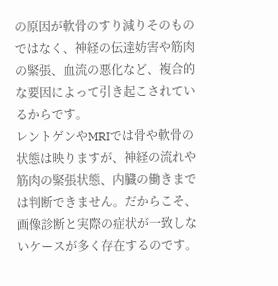の原因が軟骨のすり減りそのものではなく、神経の伝達妨害や筋肉の緊張、血流の悪化など、複合的な要因によって引き起こされているからです。
レントゲンやMRIでは骨や軟骨の状態は映りますが、神経の流れや筋肉の緊張状態、内臓の働きまでは判断できません。だからこそ、画像診断と実際の症状が一致しないケースが多く存在するのです。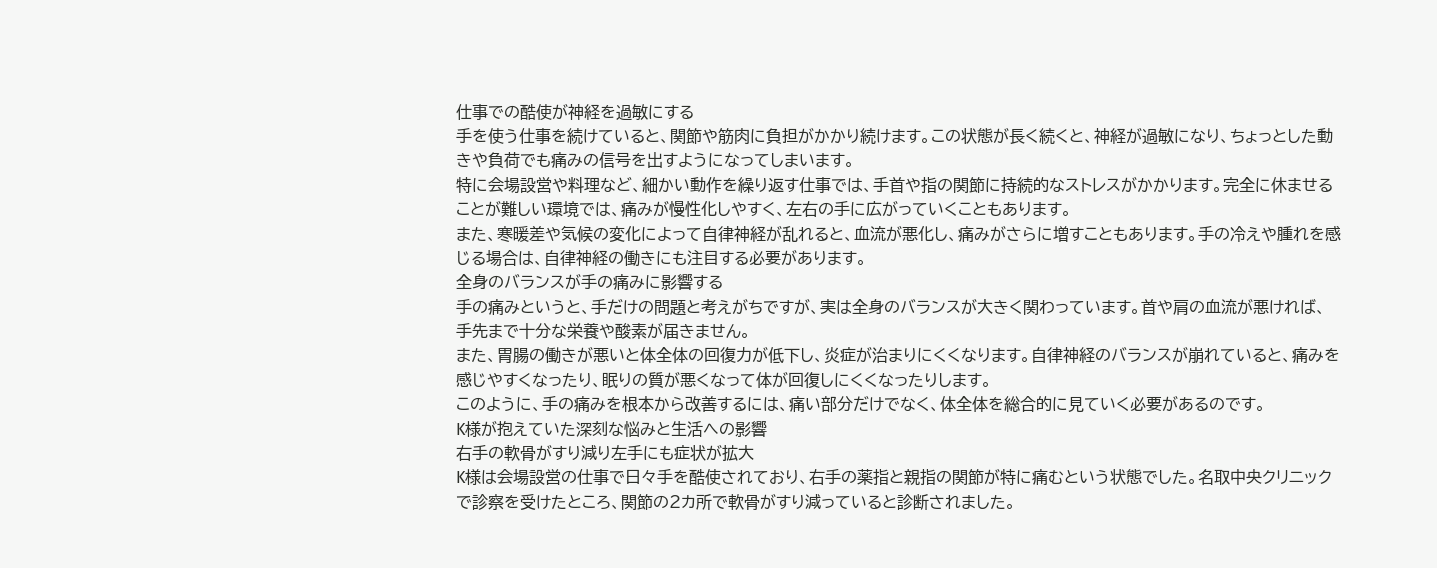仕事での酷使が神経を過敏にする
手を使う仕事を続けていると、関節や筋肉に負担がかかり続けます。この状態が長く続くと、神経が過敏になり、ちょっとした動きや負荷でも痛みの信号を出すようになってしまいます。
特に会場設営や料理など、細かい動作を繰り返す仕事では、手首や指の関節に持続的なストレスがかかります。完全に休ませることが難しい環境では、痛みが慢性化しやすく、左右の手に広がっていくこともあります。
また、寒暖差や気候の変化によって自律神経が乱れると、血流が悪化し、痛みがさらに増すこともあります。手の冷えや腫れを感じる場合は、自律神経の働きにも注目する必要があります。
全身のバランスが手の痛みに影響する
手の痛みというと、手だけの問題と考えがちですが、実は全身のバランスが大きく関わっています。首や肩の血流が悪ければ、手先まで十分な栄養や酸素が届きません。
また、胃腸の働きが悪いと体全体の回復力が低下し、炎症が治まりにくくなります。自律神経のバランスが崩れていると、痛みを感じやすくなったり、眠りの質が悪くなって体が回復しにくくなったりします。
このように、手の痛みを根本から改善するには、痛い部分だけでなく、体全体を総合的に見ていく必要があるのです。
K様が抱えていた深刻な悩みと生活への影響
右手の軟骨がすり減り左手にも症状が拡大
K様は会場設営の仕事で日々手を酷使されており、右手の薬指と親指の関節が特に痛むという状態でした。名取中央クリニックで診察を受けたところ、関節の2カ所で軟骨がすり減っていると診断されました。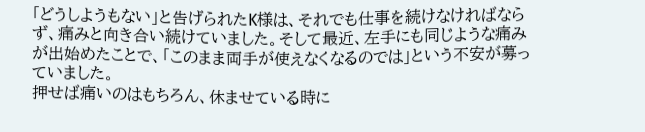「どうしようもない」と告げられたK様は、それでも仕事を続けなければならず、痛みと向き合い続けていました。そして最近、左手にも同じような痛みが出始めたことで、「このまま両手が使えなくなるのでは」という不安が募っていました。
押せば痛いのはもちろん、休ませている時に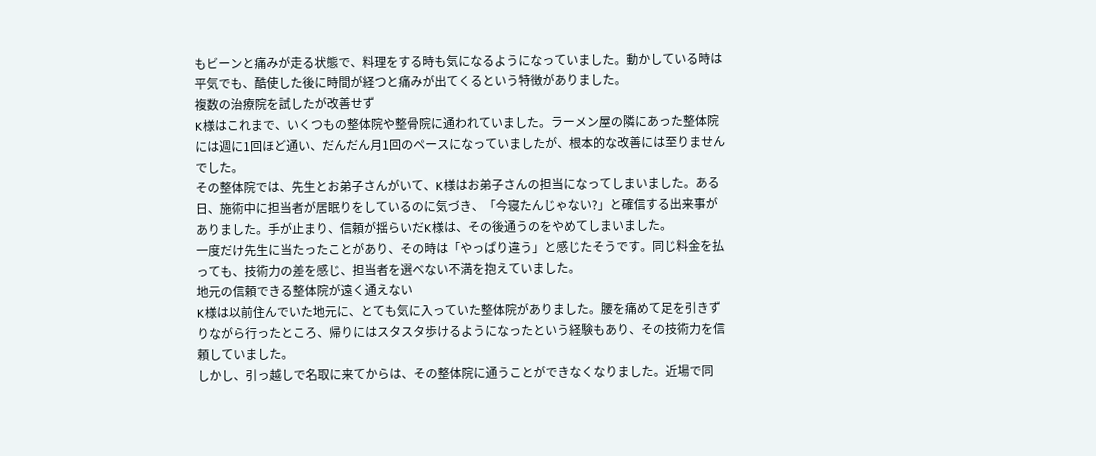もビーンと痛みが走る状態で、料理をする時も気になるようになっていました。動かしている時は平気でも、酷使した後に時間が経つと痛みが出てくるという特徴がありました。
複数の治療院を試したが改善せず
K様はこれまで、いくつもの整体院や整骨院に通われていました。ラーメン屋の隣にあった整体院には週に1回ほど通い、だんだん月1回のペースになっていましたが、根本的な改善には至りませんでした。
その整体院では、先生とお弟子さんがいて、K様はお弟子さんの担当になってしまいました。ある日、施術中に担当者が居眠りをしているのに気づき、「今寝たんじゃない?」と確信する出来事がありました。手が止まり、信頼が揺らいだK様は、その後通うのをやめてしまいました。
一度だけ先生に当たったことがあり、その時は「やっぱり違う」と感じたそうです。同じ料金を払っても、技術力の差を感じ、担当者を選べない不満を抱えていました。
地元の信頼できる整体院が遠く通えない
K様は以前住んでいた地元に、とても気に入っていた整体院がありました。腰を痛めて足を引きずりながら行ったところ、帰りにはスタスタ歩けるようになったという経験もあり、その技術力を信頼していました。
しかし、引っ越しで名取に来てからは、その整体院に通うことができなくなりました。近場で同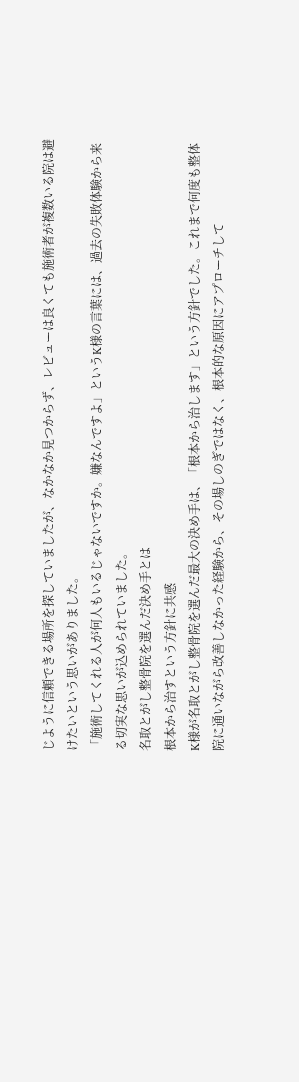じように信頼できる場所を探していましたが、なかなか見つからず、レビューは良くても施術者が複数いる院は避けたいという思いがありました。
「施術してくれる人が何人もいるじゃないですか。嫌なんですよ」というK様の言葉には、過去の失敗体験から来る切実な思いが込められていました。
名取とがし整骨院を選んだ決め手とは
根本から治すという方針に共感
K様が名取とがし整骨院を選んだ最大の決め手は、「根本から治します」という方針でした。これまで何度も整体院に通いながら改善しなかった経験から、その場しのぎではなく、根本的な原因にアプローチして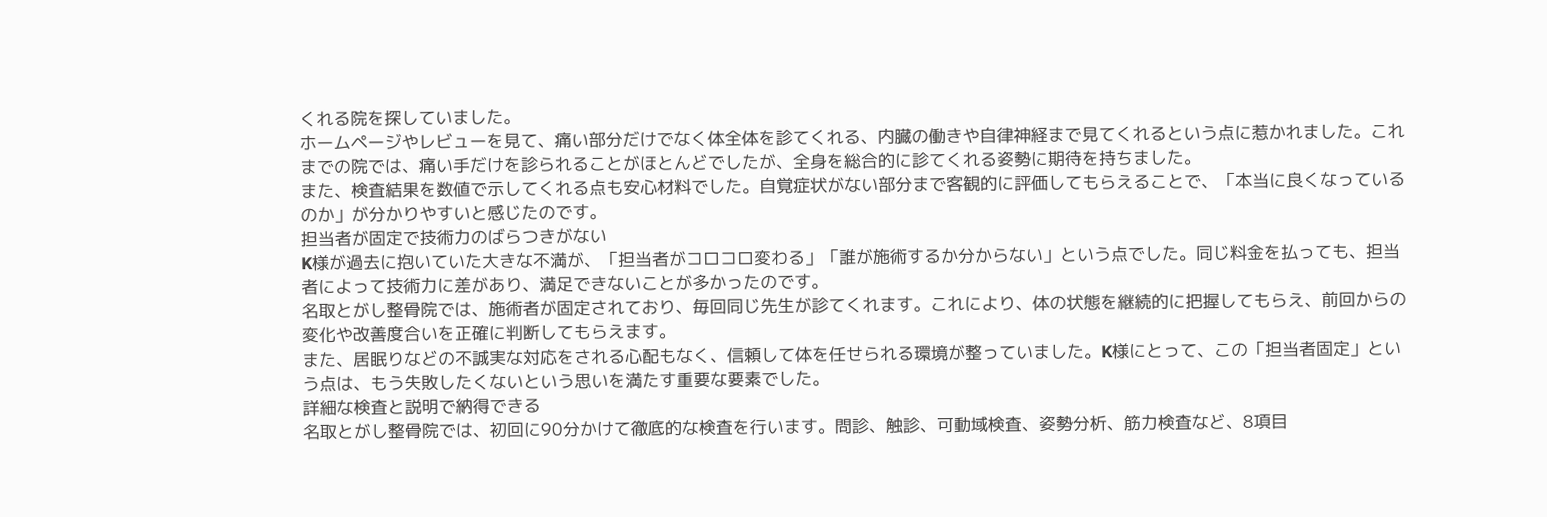くれる院を探していました。
ホームページやレビューを見て、痛い部分だけでなく体全体を診てくれる、内臓の働きや自律神経まで見てくれるという点に惹かれました。これまでの院では、痛い手だけを診られることがほとんどでしたが、全身を総合的に診てくれる姿勢に期待を持ちました。
また、検査結果を数値で示してくれる点も安心材料でした。自覚症状がない部分まで客観的に評価してもらえることで、「本当に良くなっているのか」が分かりやすいと感じたのです。
担当者が固定で技術力のばらつきがない
K様が過去に抱いていた大きな不満が、「担当者がコロコロ変わる」「誰が施術するか分からない」という点でした。同じ料金を払っても、担当者によって技術力に差があり、満足できないことが多かったのです。
名取とがし整骨院では、施術者が固定されており、毎回同じ先生が診てくれます。これにより、体の状態を継続的に把握してもらえ、前回からの変化や改善度合いを正確に判断してもらえます。
また、居眠りなどの不誠実な対応をされる心配もなく、信頼して体を任せられる環境が整っていました。K様にとって、この「担当者固定」という点は、もう失敗したくないという思いを満たす重要な要素でした。
詳細な検査と説明で納得できる
名取とがし整骨院では、初回に90分かけて徹底的な検査を行います。問診、触診、可動域検査、姿勢分析、筋力検査など、8項目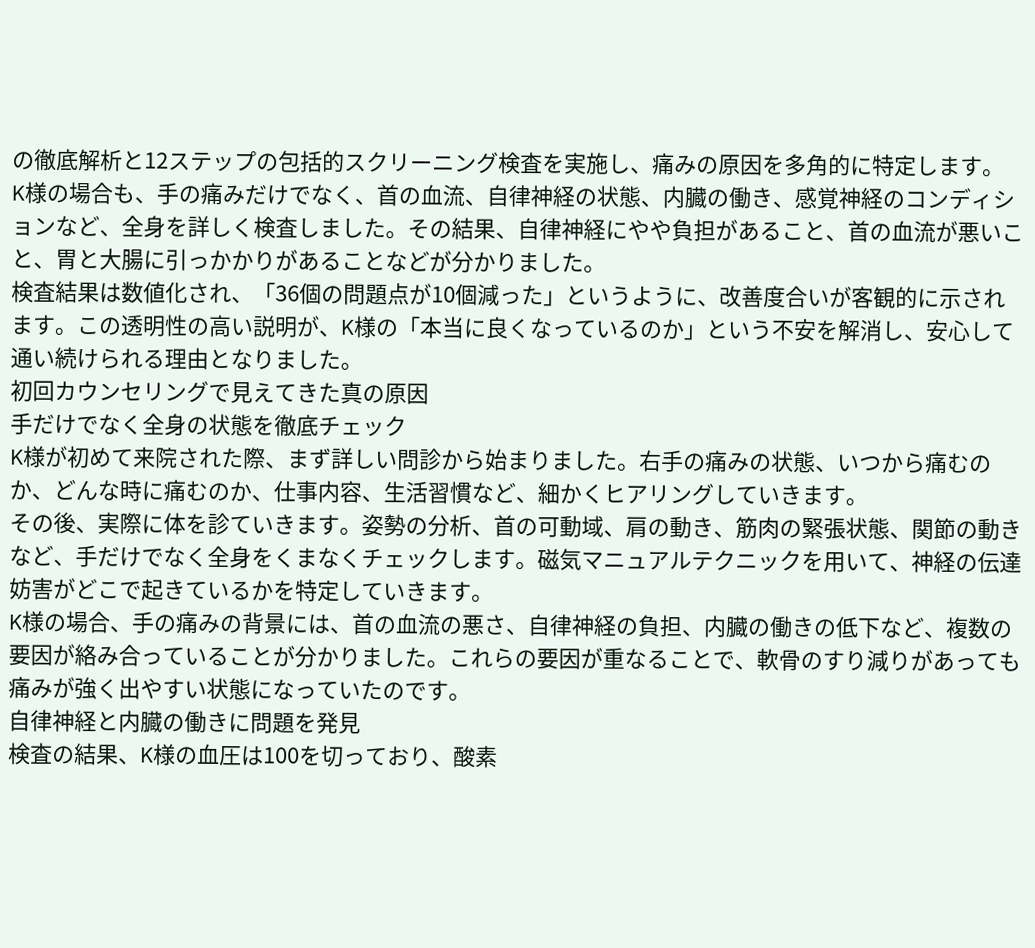の徹底解析と12ステップの包括的スクリーニング検査を実施し、痛みの原因を多角的に特定します。
K様の場合も、手の痛みだけでなく、首の血流、自律神経の状態、内臓の働き、感覚神経のコンディションなど、全身を詳しく検査しました。その結果、自律神経にやや負担があること、首の血流が悪いこと、胃と大腸に引っかかりがあることなどが分かりました。
検査結果は数値化され、「36個の問題点が10個減った」というように、改善度合いが客観的に示されます。この透明性の高い説明が、K様の「本当に良くなっているのか」という不安を解消し、安心して通い続けられる理由となりました。
初回カウンセリングで見えてきた真の原因
手だけでなく全身の状態を徹底チェック
K様が初めて来院された際、まず詳しい問診から始まりました。右手の痛みの状態、いつから痛むのか、どんな時に痛むのか、仕事内容、生活習慣など、細かくヒアリングしていきます。
その後、実際に体を診ていきます。姿勢の分析、首の可動域、肩の動き、筋肉の緊張状態、関節の動きなど、手だけでなく全身をくまなくチェックします。磁気マニュアルテクニックを用いて、神経の伝達妨害がどこで起きているかを特定していきます。
K様の場合、手の痛みの背景には、首の血流の悪さ、自律神経の負担、内臓の働きの低下など、複数の要因が絡み合っていることが分かりました。これらの要因が重なることで、軟骨のすり減りがあっても痛みが強く出やすい状態になっていたのです。
自律神経と内臓の働きに問題を発見
検査の結果、K様の血圧は100を切っており、酸素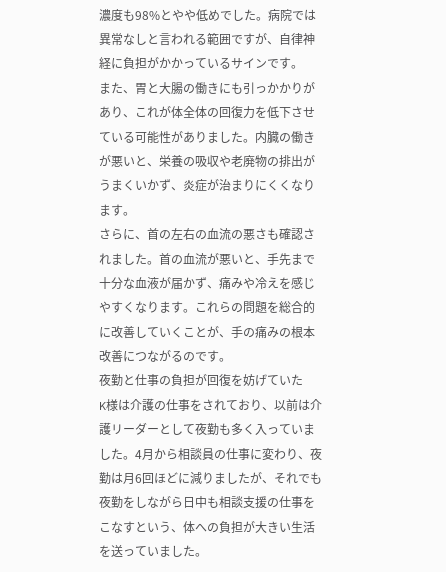濃度も98%とやや低めでした。病院では異常なしと言われる範囲ですが、自律神経に負担がかかっているサインです。
また、胃と大腸の働きにも引っかかりがあり、これが体全体の回復力を低下させている可能性がありました。内臓の働きが悪いと、栄養の吸収や老廃物の排出がうまくいかず、炎症が治まりにくくなります。
さらに、首の左右の血流の悪さも確認されました。首の血流が悪いと、手先まで十分な血液が届かず、痛みや冷えを感じやすくなります。これらの問題を総合的に改善していくことが、手の痛みの根本改善につながるのです。
夜勤と仕事の負担が回復を妨げていた
K様は介護の仕事をされており、以前は介護リーダーとして夜勤も多く入っていました。4月から相談員の仕事に変わり、夜勤は月6回ほどに減りましたが、それでも夜勤をしながら日中も相談支援の仕事をこなすという、体への負担が大きい生活を送っていました。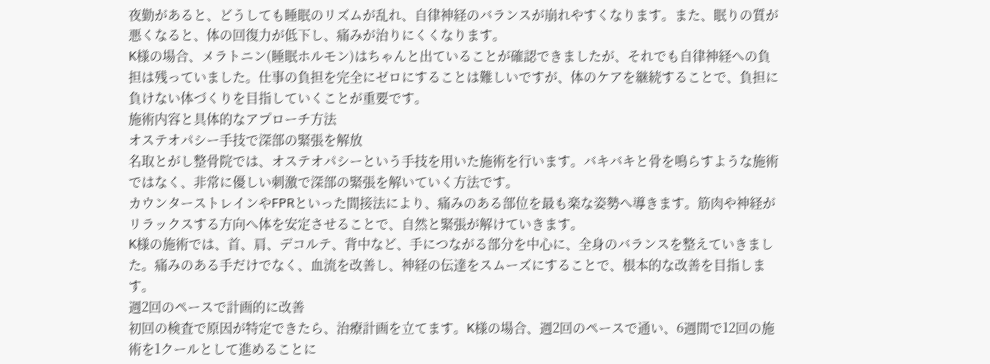夜勤があると、どうしても睡眠のリズムが乱れ、自律神経のバランスが崩れやすくなります。また、眠りの質が悪くなると、体の回復力が低下し、痛みが治りにくくなります。
K様の場合、メラトニン(睡眠ホルモン)はちゃんと出ていることが確認できましたが、それでも自律神経への負担は残っていました。仕事の負担を完全にゼロにすることは難しいですが、体のケアを継続することで、負担に負けない体づくりを目指していくことが重要です。
施術内容と具体的なアプローチ方法
オステオパシー手技で深部の緊張を解放
名取とがし整骨院では、オステオパシーという手技を用いた施術を行います。バキバキと骨を鳴らすような施術ではなく、非常に優しい刺激で深部の緊張を解いていく方法です。
カウンターストレインやFPRといった間接法により、痛みのある部位を最も楽な姿勢へ導きます。筋肉や神経がリラックスする方向へ体を安定させることで、自然と緊張が解けていきます。
K様の施術では、首、肩、デコルテ、背中など、手につながる部分を中心に、全身のバランスを整えていきました。痛みのある手だけでなく、血流を改善し、神経の伝達をスムーズにすることで、根本的な改善を目指します。
週2回のペースで計画的に改善
初回の検査で原因が特定できたら、治療計画を立てます。K様の場合、週2回のペースで通い、6週間で12回の施術を1クールとして進めることに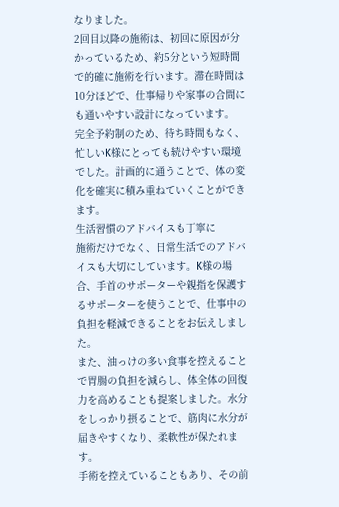なりました。
2回目以降の施術は、初回に原因が分かっているため、約5分という短時間で的確に施術を行います。滞在時間は10分ほどで、仕事帰りや家事の合間にも通いやすい設計になっています。
完全予約制のため、待ち時間もなく、忙しいK様にとっても続けやすい環境でした。計画的に通うことで、体の変化を確実に積み重ねていくことができます。
生活習慣のアドバイスも丁寧に
施術だけでなく、日常生活でのアドバイスも大切にしています。K様の場合、手首のサポーターや親指を保護するサポーターを使うことで、仕事中の負担を軽減できることをお伝えしました。
また、油っけの多い食事を控えることで胃腸の負担を減らし、体全体の回復力を高めることも提案しました。水分をしっかり摂ることで、筋肉に水分が届きやすくなり、柔軟性が保たれます。
手術を控えていることもあり、その前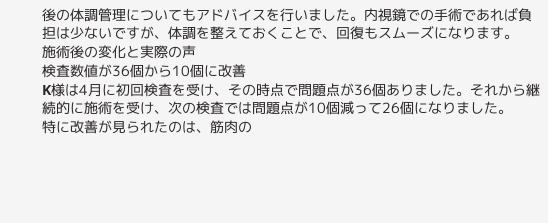後の体調管理についてもアドバイスを行いました。内視鏡での手術であれば負担は少ないですが、体調を整えておくことで、回復もスムーズになります。
施術後の変化と実際の声
検査数値が36個から10個に改善
K様は4月に初回検査を受け、その時点で問題点が36個ありました。それから継続的に施術を受け、次の検査では問題点が10個減って26個になりました。
特に改善が見られたのは、筋肉の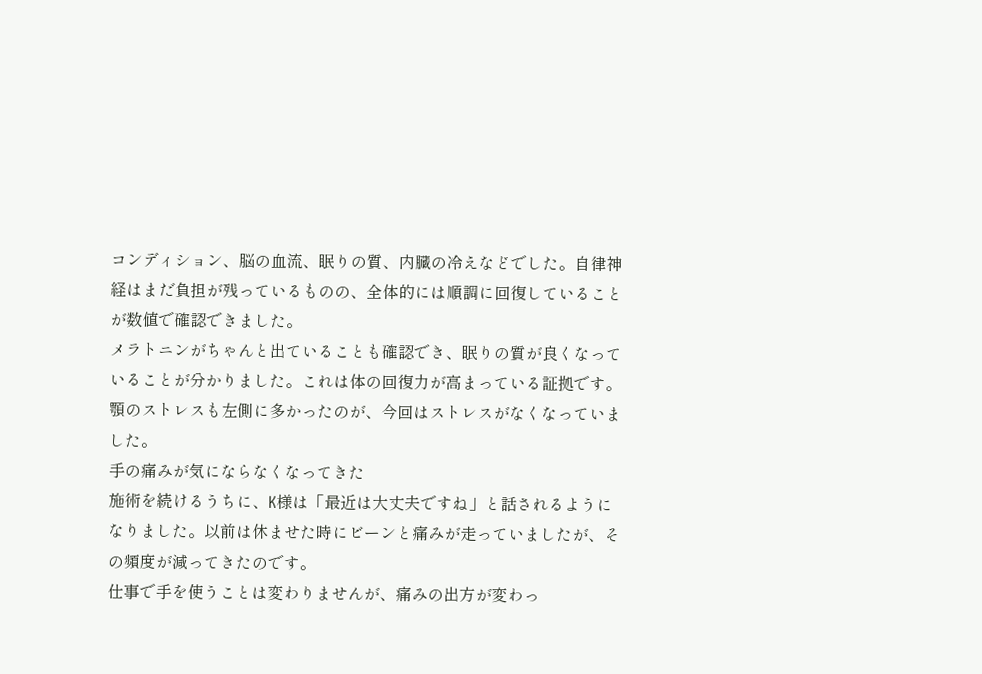コンディション、脳の血流、眠りの質、内臓の冷えなどでした。自律神経はまだ負担が残っているものの、全体的には順調に回復していることが数値で確認できました。
メラトニンがちゃんと出ていることも確認でき、眠りの質が良くなっていることが分かりました。これは体の回復力が高まっている証拠です。顎のストレスも左側に多かったのが、今回はストレスがなくなっていました。
手の痛みが気にならなくなってきた
施術を続けるうちに、K様は「最近は大丈夫ですね」と話されるようになりました。以前は休ませた時にビーンと痛みが走っていましたが、その頻度が減ってきたのです。
仕事で手を使うことは変わりませんが、痛みの出方が変わっ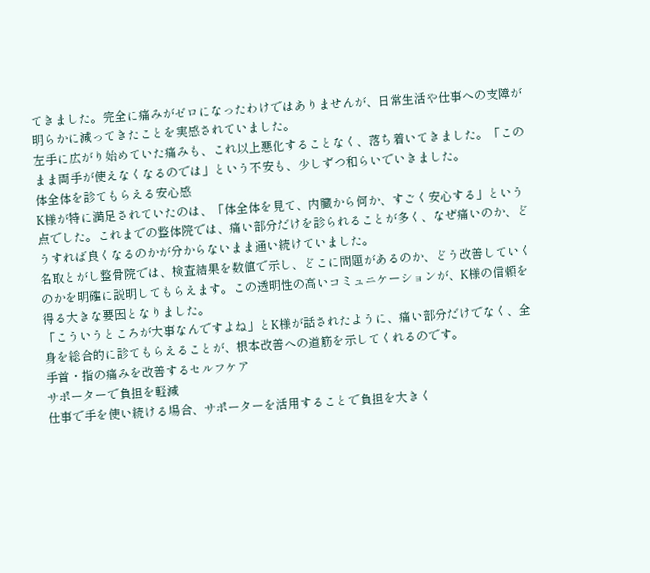てきました。完全に痛みがゼロになったわけではありませんが、日常生活や仕事への支障が明らかに減ってきたことを実感されていました。
左手に広がり始めていた痛みも、これ以上悪化することなく、落ち着いてきました。「このまま両手が使えなくなるのでは」という不安も、少しずつ和らいでいきました。
体全体を診てもらえる安心感
K様が特に満足されていたのは、「体全体を見て、内臓から何か、すごく安心する」という点でした。これまでの整体院では、痛い部分だけを診られることが多く、なぜ痛いのか、どうすれば良くなるのかが分からないまま通い続けていました。
名取とがし整骨院では、検査結果を数値で示し、どこに問題があるのか、どう改善していくのかを明確に説明してもらえます。この透明性の高いコミュニケーションが、K様の信頼を得る大きな要因となりました。
「こういうところが大事なんですよね」とK様が話されたように、痛い部分だけでなく、全身を総合的に診てもらえることが、根本改善への道筋を示してくれるのです。
手首・指の痛みを改善するセルフケア
サポーターで負担を軽減
仕事で手を使い続ける場合、サポーターを活用することで負担を大きく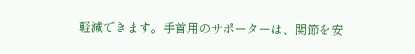軽減できます。手首用のサポーターは、関節を安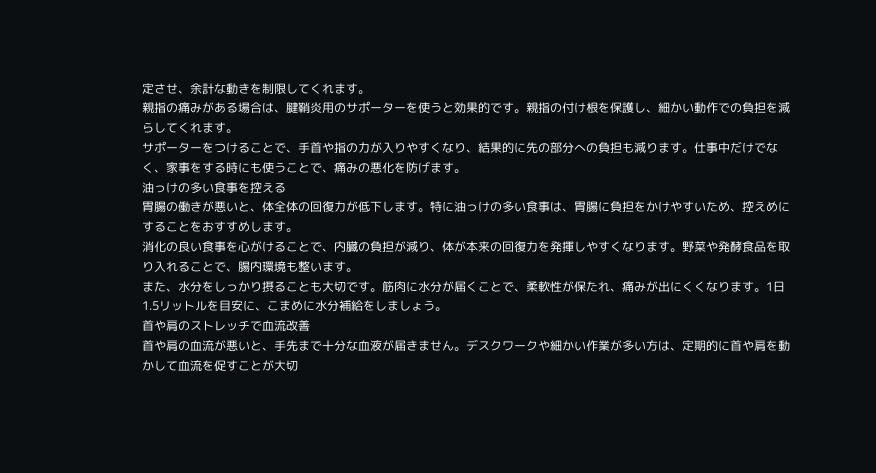定させ、余計な動きを制限してくれます。
親指の痛みがある場合は、腱鞘炎用のサポーターを使うと効果的です。親指の付け根を保護し、細かい動作での負担を減らしてくれます。
サポーターをつけることで、手首や指の力が入りやすくなり、結果的に先の部分への負担も減ります。仕事中だけでなく、家事をする時にも使うことで、痛みの悪化を防げます。
油っけの多い食事を控える
胃腸の働きが悪いと、体全体の回復力が低下します。特に油っけの多い食事は、胃腸に負担をかけやすいため、控えめにすることをおすすめします。
消化の良い食事を心がけることで、内臓の負担が減り、体が本来の回復力を発揮しやすくなります。野菜や発酵食品を取り入れることで、腸内環境も整います。
また、水分をしっかり摂ることも大切です。筋肉に水分が届くことで、柔軟性が保たれ、痛みが出にくくなります。1日1.5リットルを目安に、こまめに水分補給をしましょう。
首や肩のストレッチで血流改善
首や肩の血流が悪いと、手先まで十分な血液が届きません。デスクワークや細かい作業が多い方は、定期的に首や肩を動かして血流を促すことが大切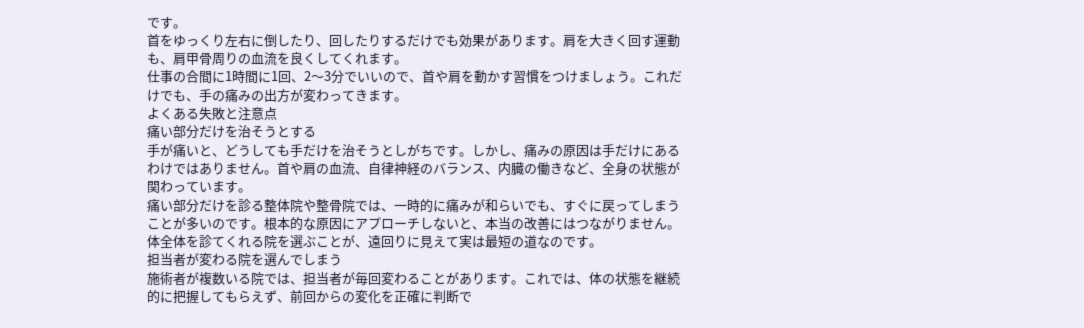です。
首をゆっくり左右に倒したり、回したりするだけでも効果があります。肩を大きく回す運動も、肩甲骨周りの血流を良くしてくれます。
仕事の合間に1時間に1回、2〜3分でいいので、首や肩を動かす習慣をつけましょう。これだけでも、手の痛みの出方が変わってきます。
よくある失敗と注意点
痛い部分だけを治そうとする
手が痛いと、どうしても手だけを治そうとしがちです。しかし、痛みの原因は手だけにあるわけではありません。首や肩の血流、自律神経のバランス、内臓の働きなど、全身の状態が関わっています。
痛い部分だけを診る整体院や整骨院では、一時的に痛みが和らいでも、すぐに戻ってしまうことが多いのです。根本的な原因にアプローチしないと、本当の改善にはつながりません。
体全体を診てくれる院を選ぶことが、遠回りに見えて実は最短の道なのです。
担当者が変わる院を選んでしまう
施術者が複数いる院では、担当者が毎回変わることがあります。これでは、体の状態を継続的に把握してもらえず、前回からの変化を正確に判断で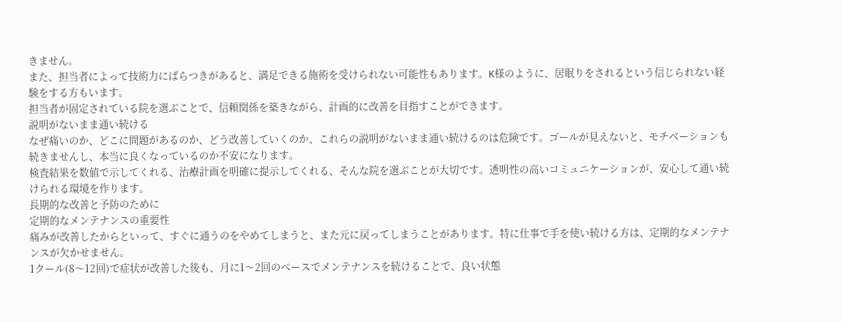きません。
また、担当者によって技術力にばらつきがあると、満足できる施術を受けられない可能性もあります。K様のように、居眠りをされるという信じられない経験をする方もいます。
担当者が固定されている院を選ぶことで、信頼関係を築きながら、計画的に改善を目指すことができます。
説明がないまま通い続ける
なぜ痛いのか、どこに問題があるのか、どう改善していくのか、これらの説明がないまま通い続けるのは危険です。ゴールが見えないと、モチベーションも続きませんし、本当に良くなっているのか不安になります。
検査結果を数値で示してくれる、治療計画を明確に提示してくれる、そんな院を選ぶことが大切です。透明性の高いコミュニケーションが、安心して通い続けられる環境を作ります。
長期的な改善と予防のために
定期的なメンテナンスの重要性
痛みが改善したからといって、すぐに通うのをやめてしまうと、また元に戻ってしまうことがあります。特に仕事で手を使い続ける方は、定期的なメンテナンスが欠かせません。
1クール(8〜12回)で症状が改善した後も、月に1〜2回のペースでメンテナンスを続けることで、良い状態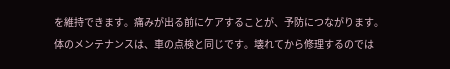を維持できます。痛みが出る前にケアすることが、予防につながります。
体のメンテナンスは、車の点検と同じです。壊れてから修理するのでは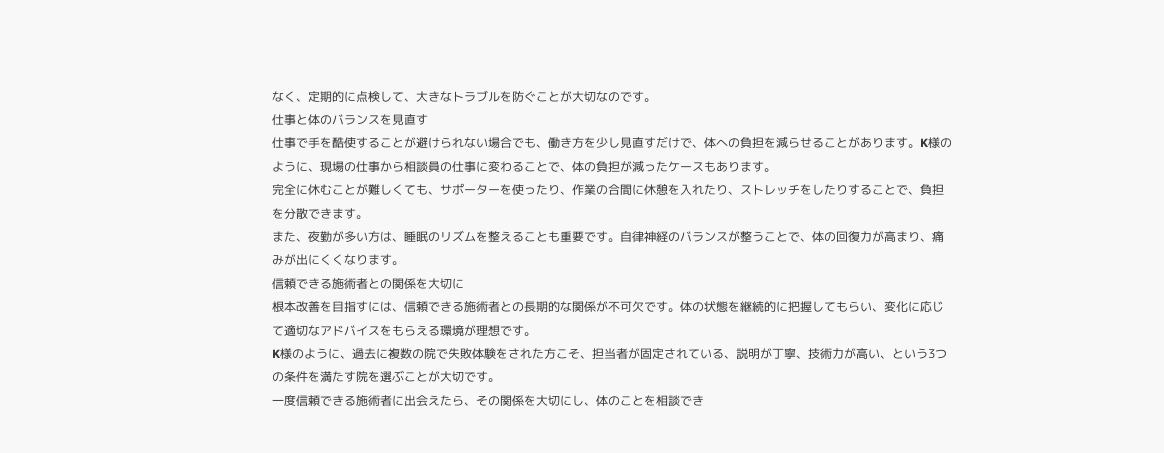なく、定期的に点検して、大きなトラブルを防ぐことが大切なのです。
仕事と体のバランスを見直す
仕事で手を酷使することが避けられない場合でも、働き方を少し見直すだけで、体への負担を減らせることがあります。K様のように、現場の仕事から相談員の仕事に変わることで、体の負担が減ったケースもあります。
完全に休むことが難しくても、サポーターを使ったり、作業の合間に休憩を入れたり、ストレッチをしたりすることで、負担を分散できます。
また、夜勤が多い方は、睡眠のリズムを整えることも重要です。自律神経のバランスが整うことで、体の回復力が高まり、痛みが出にくくなります。
信頼できる施術者との関係を大切に
根本改善を目指すには、信頼できる施術者との長期的な関係が不可欠です。体の状態を継続的に把握してもらい、変化に応じて適切なアドバイスをもらえる環境が理想です。
K様のように、過去に複数の院で失敗体験をされた方こそ、担当者が固定されている、説明が丁寧、技術力が高い、という3つの条件を満たす院を選ぶことが大切です。
一度信頼できる施術者に出会えたら、その関係を大切にし、体のことを相談でき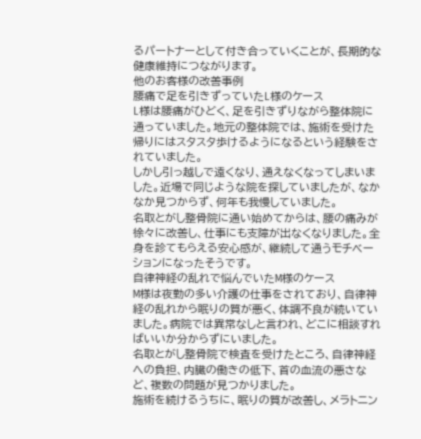るパートナーとして付き合っていくことが、長期的な健康維持につながります。
他のお客様の改善事例
腰痛で足を引きずっていたL様のケース
L様は腰痛がひどく、足を引きずりながら整体院に通っていました。地元の整体院では、施術を受けた帰りにはスタスタ歩けるようになるという経験をされていました。
しかし引っ越しで遠くなり、通えなくなってしまいました。近場で同じような院を探していましたが、なかなか見つからず、何年も我慢していました。
名取とがし整骨院に通い始めてからは、腰の痛みが徐々に改善し、仕事にも支障が出なくなりました。全身を診てもらえる安心感が、継続して通うモチベーションになったそうです。
自律神経の乱れで悩んでいたM様のケース
M様は夜勤の多い介護の仕事をされており、自律神経の乱れから眠りの質が悪く、体調不良が続いていました。病院では異常なしと言われ、どこに相談すればいいか分からずにいました。
名取とがし整骨院で検査を受けたところ、自律神経への負担、内臓の働きの低下、首の血流の悪さなど、複数の問題が見つかりました。
施術を続けるうちに、眠りの質が改善し、メラトニン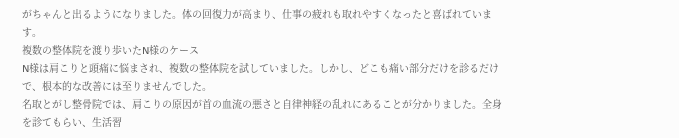がちゃんと出るようになりました。体の回復力が高まり、仕事の疲れも取れやすくなったと喜ばれています。
複数の整体院を渡り歩いたN様のケース
N様は肩こりと頭痛に悩まされ、複数の整体院を試していました。しかし、どこも痛い部分だけを診るだけで、根本的な改善には至りませんでした。
名取とがし整骨院では、肩こりの原因が首の血流の悪さと自律神経の乱れにあることが分かりました。全身を診てもらい、生活習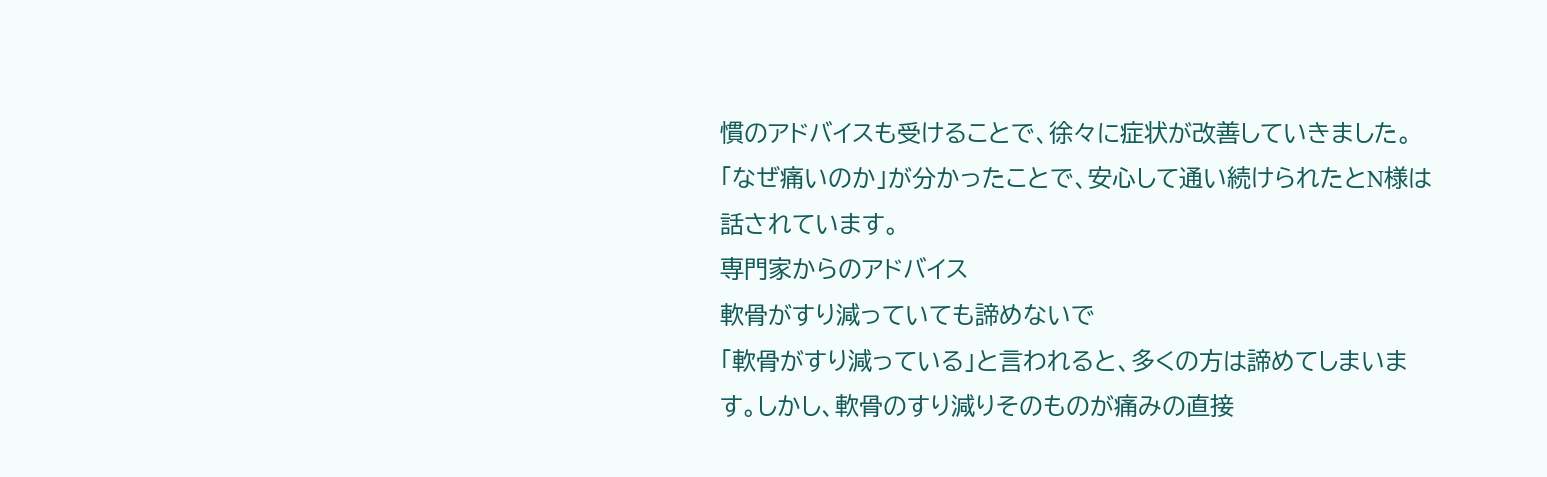慣のアドバイスも受けることで、徐々に症状が改善していきました。
「なぜ痛いのか」が分かったことで、安心して通い続けられたとN様は話されています。
専門家からのアドバイス
軟骨がすり減っていても諦めないで
「軟骨がすり減っている」と言われると、多くの方は諦めてしまいます。しかし、軟骨のすり減りそのものが痛みの直接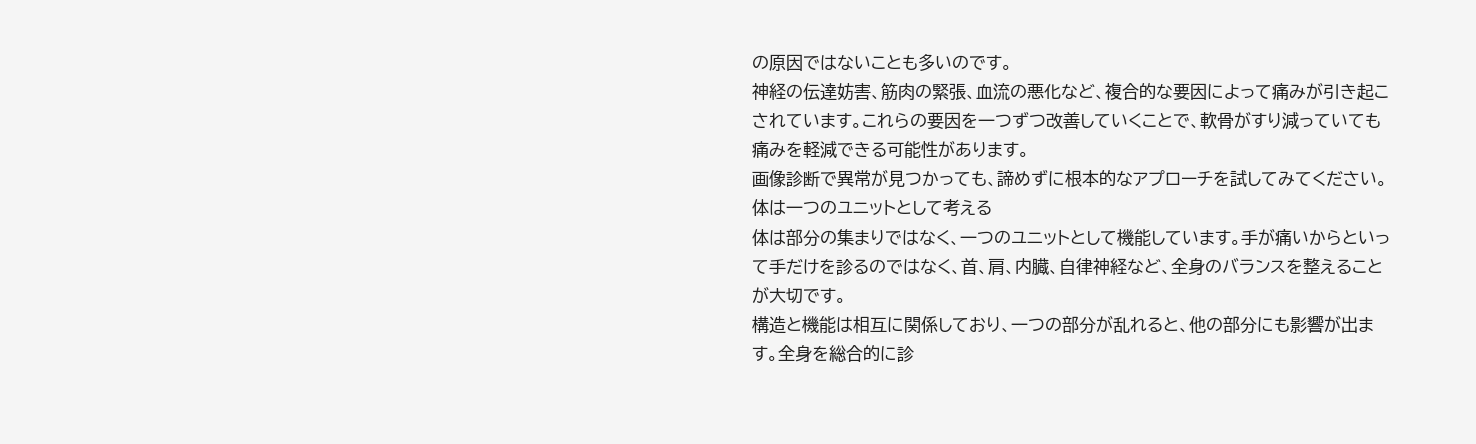の原因ではないことも多いのです。
神経の伝達妨害、筋肉の緊張、血流の悪化など、複合的な要因によって痛みが引き起こされています。これらの要因を一つずつ改善していくことで、軟骨がすり減っていても痛みを軽減できる可能性があります。
画像診断で異常が見つかっても、諦めずに根本的なアプローチを試してみてください。
体は一つのユニットとして考える
体は部分の集まりではなく、一つのユニットとして機能しています。手が痛いからといって手だけを診るのではなく、首、肩、内臓、自律神経など、全身のバランスを整えることが大切です。
構造と機能は相互に関係しており、一つの部分が乱れると、他の部分にも影響が出ます。全身を総合的に診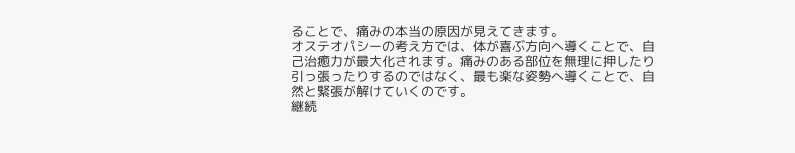ることで、痛みの本当の原因が見えてきます。
オステオパシーの考え方では、体が喜ぶ方向へ導くことで、自己治癒力が最大化されます。痛みのある部位を無理に押したり引っ張ったりするのではなく、最も楽な姿勢へ導くことで、自然と緊張が解けていくのです。
継続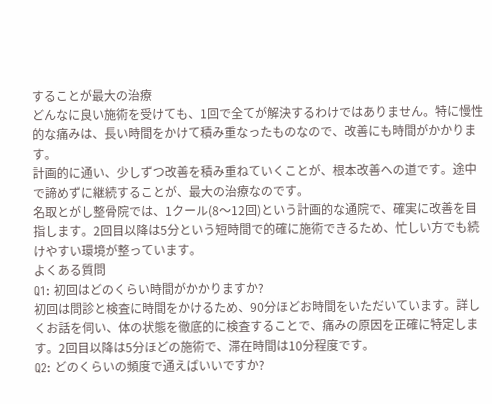することが最大の治療
どんなに良い施術を受けても、1回で全てが解決するわけではありません。特に慢性的な痛みは、長い時間をかけて積み重なったものなので、改善にも時間がかかります。
計画的に通い、少しずつ改善を積み重ねていくことが、根本改善への道です。途中で諦めずに継続することが、最大の治療なのです。
名取とがし整骨院では、1クール(8〜12回)という計画的な通院で、確実に改善を目指します。2回目以降は5分という短時間で的確に施術できるため、忙しい方でも続けやすい環境が整っています。
よくある質問
Q1: 初回はどのくらい時間がかかりますか?
初回は問診と検査に時間をかけるため、90分ほどお時間をいただいています。詳しくお話を伺い、体の状態を徹底的に検査することで、痛みの原因を正確に特定します。2回目以降は5分ほどの施術で、滞在時間は10分程度です。
Q2: どのくらいの頻度で通えばいいですか?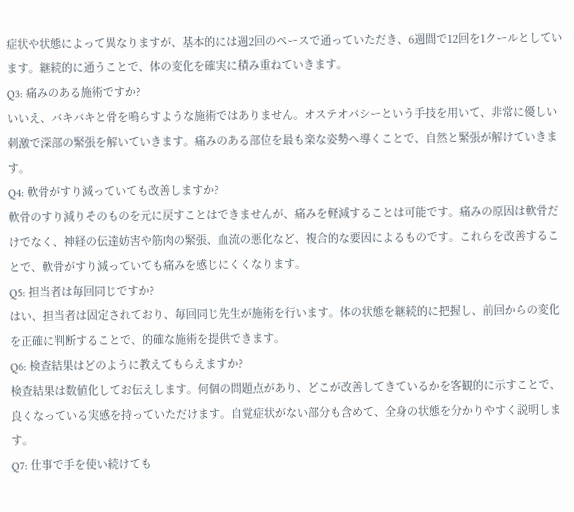症状や状態によって異なりますが、基本的には週2回のペースで通っていただき、6週間で12回を1クールとしています。継続的に通うことで、体の変化を確実に積み重ねていきます。
Q3: 痛みのある施術ですか?
いいえ、バキバキと骨を鳴らすような施術ではありません。オステオパシーという手技を用いて、非常に優しい刺激で深部の緊張を解いていきます。痛みのある部位を最も楽な姿勢へ導くことで、自然と緊張が解けていきます。
Q4: 軟骨がすり減っていても改善しますか?
軟骨のすり減りそのものを元に戻すことはできませんが、痛みを軽減することは可能です。痛みの原因は軟骨だけでなく、神経の伝達妨害や筋肉の緊張、血流の悪化など、複合的な要因によるものです。これらを改善することで、軟骨がすり減っていても痛みを感じにくくなります。
Q5: 担当者は毎回同じですか?
はい、担当者は固定されており、毎回同じ先生が施術を行います。体の状態を継続的に把握し、前回からの変化を正確に判断することで、的確な施術を提供できます。
Q6: 検査結果はどのように教えてもらえますか?
検査結果は数値化してお伝えします。何個の問題点があり、どこが改善してきているかを客観的に示すことで、良くなっている実感を持っていただけます。自覚症状がない部分も含めて、全身の状態を分かりやすく説明します。
Q7: 仕事で手を使い続けても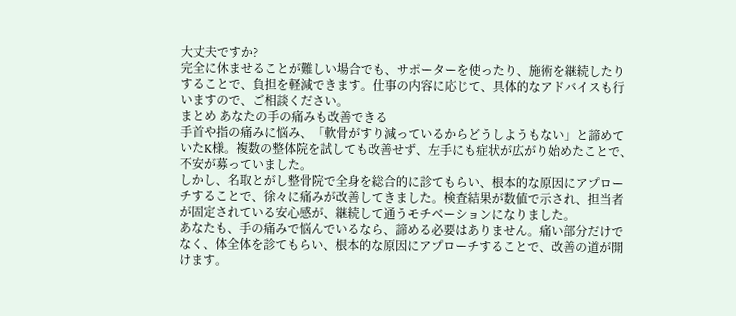大丈夫ですか?
完全に休ませることが難しい場合でも、サポーターを使ったり、施術を継続したりすることで、負担を軽減できます。仕事の内容に応じて、具体的なアドバイスも行いますので、ご相談ください。
まとめ あなたの手の痛みも改善できる
手首や指の痛みに悩み、「軟骨がすり減っているからどうしようもない」と諦めていたK様。複数の整体院を試しても改善せず、左手にも症状が広がり始めたことで、不安が募っていました。
しかし、名取とがし整骨院で全身を総合的に診てもらい、根本的な原因にアプローチすることで、徐々に痛みが改善してきました。検査結果が数値で示され、担当者が固定されている安心感が、継続して通うモチベーションになりました。
あなたも、手の痛みで悩んでいるなら、諦める必要はありません。痛い部分だけでなく、体全体を診てもらい、根本的な原因にアプローチすることで、改善の道が開けます。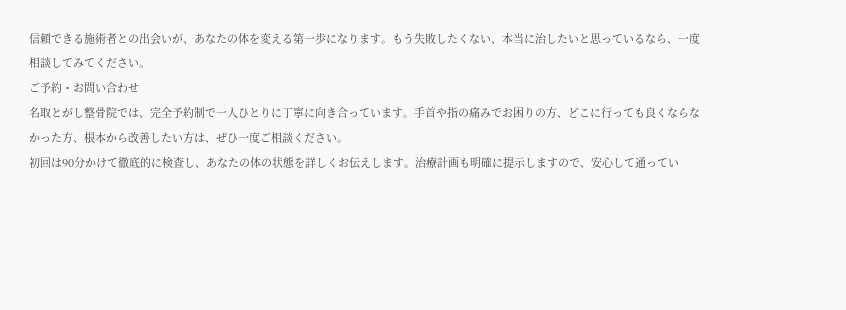信頼できる施術者との出会いが、あなたの体を変える第一歩になります。もう失敗したくない、本当に治したいと思っているなら、一度相談してみてください。
ご予約・お問い合わせ
名取とがし整骨院では、完全予約制で一人ひとりに丁寧に向き合っています。手首や指の痛みでお困りの方、どこに行っても良くならなかった方、根本から改善したい方は、ぜひ一度ご相談ください。
初回は90分かけて徹底的に検査し、あなたの体の状態を詳しくお伝えします。治療計画も明確に提示しますので、安心して通ってい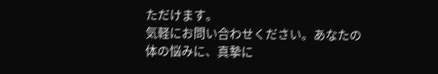ただけます。
気軽にお問い合わせください。あなたの体の悩みに、真摯に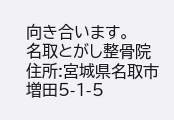向き合います。
名取とがし整骨院
住所:宮城県名取市増田5-1-5